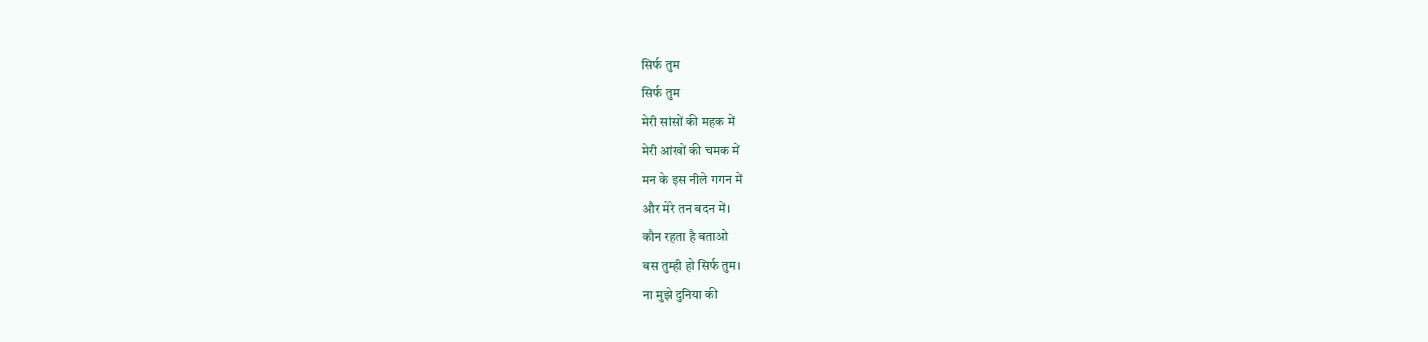सिर्फ तुम
सिर्फ तुम
मेरी सांसों की महक में
मेरी आंखों की चमक में
मन के इस नीले गगन में
और मेरे तन बदन में।
कौन रहता है बताओ
बस तुम्ही हो सिर्फ तुम।
ना मुझे दुनिया की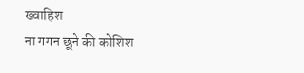ख्वाहिश
ना गगन छूने की कोशिश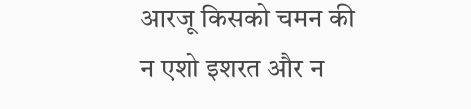आरजू किसको चमन की
न एशो इशरत और न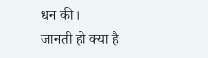धन की।
जानती हो क्या है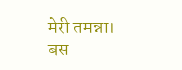मेरी तमन्ना।
बस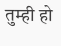तुम्ही हो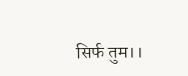सिर्फ तुम।।